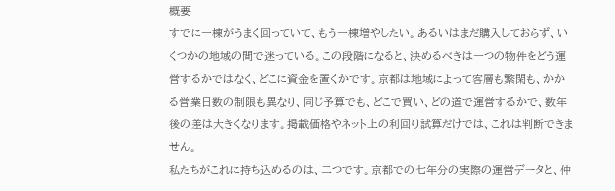概要
すでに一棟がうまく回っていて、もう一棟増やしたい。あるいはまだ購入しておらず、いくつかの地域の間で迷っている。この段階になると、決めるべきは一つの物件をどう運営するかではなく、どこに資金を置くかです。京都は地域によって客層も繁閑も、かかる営業日数の制限も異なり、同じ予算でも、どこで買い、どの道で運営するかで、数年後の差は大きくなります。掲載価格やネット上の利回り試算だけでは、これは判断できません。
私たちがこれに持ち込めるのは、二つです。京都での七年分の実際の運営データと、仲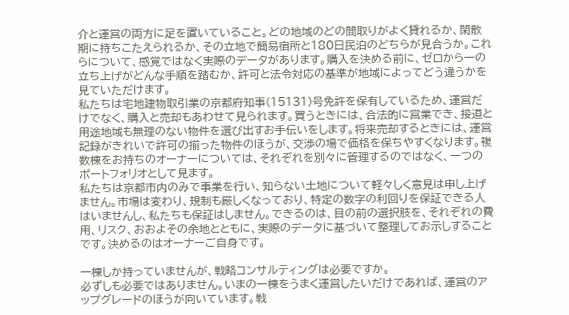介と運営の両方に足を置いていること。どの地域のどの間取りがよく貸れるか、閑散期に持ちこたえられるか、その立地で簡易宿所と180日民泊のどちらが見合うか。これらについて、感覚ではなく実際のデータがあります。購入を決める前に、ゼロから一の立ち上げがどんな手順を踏むか、許可と法令対応の基準が地域によってどう違うかを見ていただけます。
私たちは宅地建物取引業の京都府知事(15131)号免許を保有しているため、運営だけでなく、購入と売却もあわせて見られます。買うときには、合法的に営業でき、接道と用途地域も無理のない物件を選び出すお手伝いをします。将来売却するときには、運営記録がきれいで許可の揃った物件のほうが、交渉の場で価格を保ちやすくなります。複数棟をお持ちのオーナーについては、それぞれを別々に管理するのではなく、一つのポートフォリオとして見ます。
私たちは京都市内のみで事業を行い、知らない土地について軽々しく意見は申し上げません。市場は変わり、規制も厳しくなっており、特定の数字の利回りを保証できる人はいませんし、私たちも保証はしません。できるのは、目の前の選択肢を、それぞれの費用、リスク、おおよその余地とともに、実際のデータに基づいて整理してお示しすることです。決めるのはオーナーご自身です。

一棟しか持っていませんが、戦略コンサルティングは必要ですか。
必ずしも必要ではありません。いまの一棟をうまく運営したいだけであれば、運営のアップグレードのほうが向いています。戦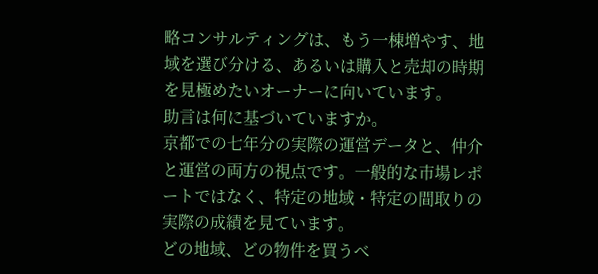略コンサルティングは、もう一棟増やす、地域を選び分ける、あるいは購入と売却の時期を見極めたいオーナーに向いています。
助言は何に基づいていますか。
京都での七年分の実際の運営データと、仲介と運営の両方の視点です。一般的な市場レポートではなく、特定の地域・特定の間取りの実際の成績を見ています。
どの地域、どの物件を買うべ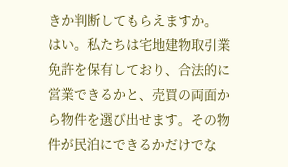きか判断してもらえますか。
はい。私たちは宅地建物取引業免許を保有しており、合法的に営業できるかと、売買の両面から物件を選び出せます。その物件が民泊にできるかだけでな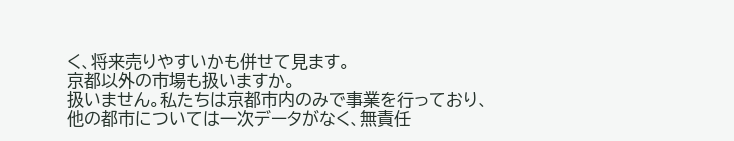く、将来売りやすいかも併せて見ます。
京都以外の市場も扱いますか。
扱いません。私たちは京都市内のみで事業を行っており、他の都市については一次データがなく、無責任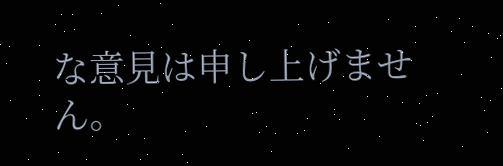な意見は申し上げません。